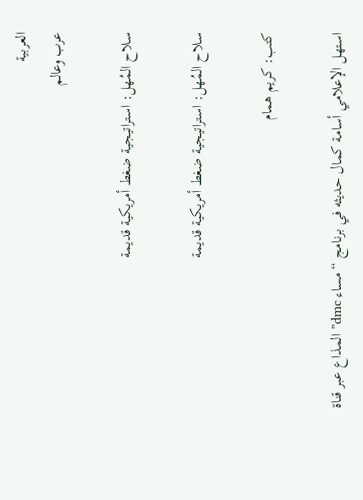العربية
عرب وعالم

سلاح المُهل: استراتيجية ضغط أمريكية قديمة

سلاح المُهل: استراتيجية ضغط أمريكية قديمة

كتب: كريم همام

استهل الإعلامي أسامة كمال حديثه في برنامج “مساء dmc” المذاع عبر قناة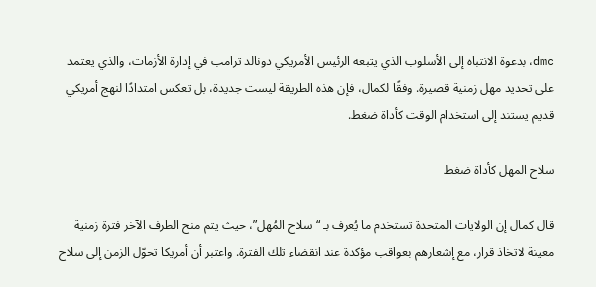dmc، بدعوة الانتباه إلى الأسلوب الذي يتبعه الرئيس الأمريكي دونالد ترامب في إدارة الأزمات، والذي يعتمد على تحديد مهل زمنية قصيرة. وفقًا لكمال، فإن هذه الطريقة ليست جديدة، بل تعكس امتدادًا لنهج أمريكي قديم يستند إلى استخدام الوقت كأداة ضغط.

سلاح المهل كأداة ضغط

قال كمال إن الولايات المتحدة تستخدم ما يُعرف بـ “سلاح المُهل”، حيث يتم منح الطرف الآخر فترة زمنية معينة لاتخاذ قرار، مع إشعارهم بعواقب مؤكدة عند انقضاء تلك الفترة. واعتبر أن أمريكا تحوّل الزمن إلى سلاح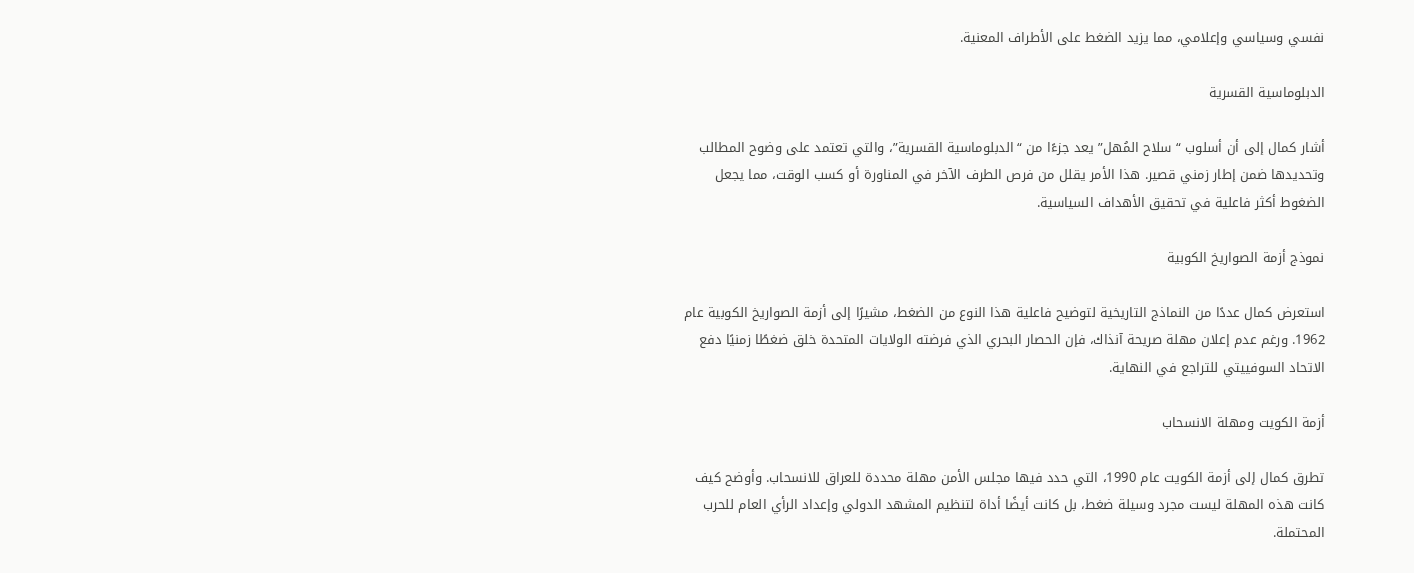نفسي وسياسي وإعلامي، مما يزيد الضغط على الأطراف المعنية.

الدبلوماسية القسرية

أشار كمال إلى أن أسلوب “سلاح المُهل” يعد جزءًا من “الدبلوماسية القسرية”، والتي تعتمد على وضوح المطالب وتحديدها ضمن إطار زمني قصير. هذا الأمر يقلل من فرص الطرف الآخر في المناورة أو كسب الوقت، مما يجعل الضغوط أكثر فاعلية في تحقيق الأهداف السياسية.

نموذج أزمة الصواريخ الكوبية

استعرض كمال عددًا من النماذج التاريخية لتوضيح فاعلية هذا النوع من الضغط، مشيرًا إلى أزمة الصواريخ الكوبية عام 1962. ورغم عدم إعلان مهلة صريحة آنذاك، فإن الحصار البحري الذي فرضته الولايات المتحدة خلق ضغطًا زمنيًا دفع الاتحاد السوفييتي للتراجع في النهاية.

أزمة الكويت ومهلة الانسحاب

تطرق كمال إلى أزمة الكويت عام 1990، التي حدد فيها مجلس الأمن مهلة محددة للعراق للانسحاب. وأوضح كيف كانت هذه المهلة ليست مجرد وسيلة ضغط، بل كانت أيضًا أداة لتنظيم المشهد الدولي وإعداد الرأي العام للحرب المحتملة.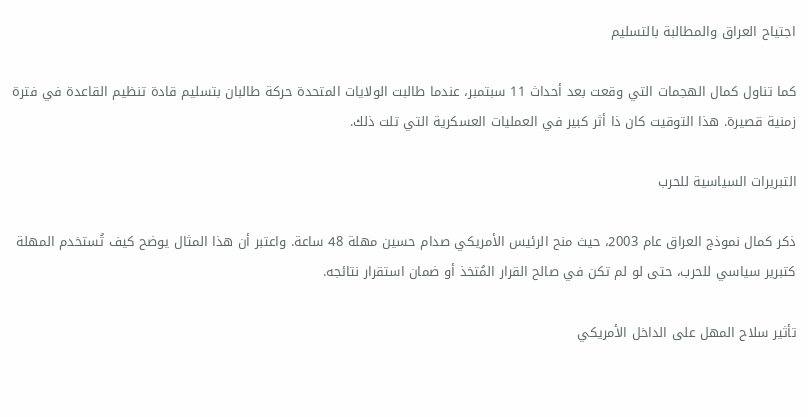اجتياح العراق والمطالبة بالتسليم

كما تناول كمال الهجمات التي وقعت بعد أحداث 11 سبتمبر، عندما طالبت الولايات المتحدة حركة طالبان بتسليم قادة تنظيم القاعدة في فترة زمنية قصيرة. هذا التوقيت كان ذا أثر كبير في العمليات العسكرية التي تلت ذلك.

التبريرات السياسية للحرب

ذكر كمال نموذج العراق عام 2003، حيث منح الرئيس الأمريكي صدام حسين مهلة 48 ساعة. واعتبر أن هذا المثال يوضح كيف تُستخدم المهلة كتبرير سياسي للحرب، حتى لو لم تكن في صالح القرار المُتخذ أو ضمان استقرار نتائجه.

تأثير سلاح المهل على الداخل الأمريكي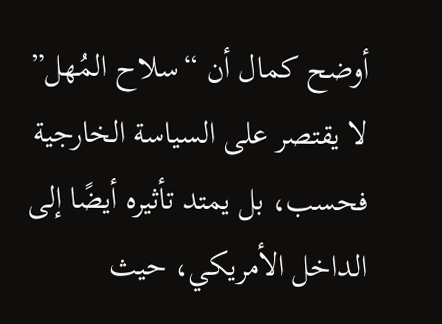أوضح كمال أن “سلاح المُهل” لا يقتصر على السياسة الخارجية فحسب، بل يمتد تأثيره أيضًا إلى الداخل الأمريكي، حيث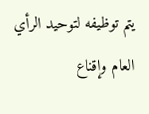يتم توظيفه لتوحيد الرأي العام وإقناع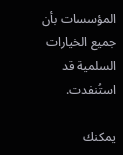المؤسسات بأن جميع الخيارات السلمية قد استُنفدت.

يمكنك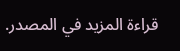قراءة المزيد في المصدر.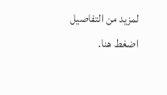لمزيد من التفاصيل اضغط هنا.